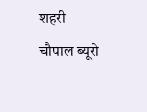शहरी चौपाल ब्यूरो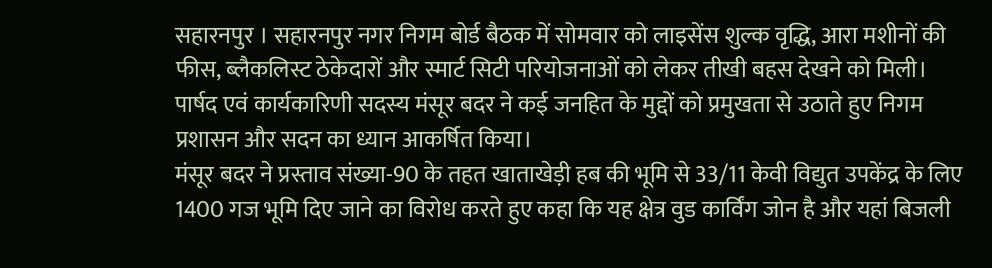सहारनपुर । सहारनपुर नगर निगम बोर्ड बैठक में सोमवार को लाइसेंस शुल्क वृद्धि, आरा मशीनों की फीस, ब्लैकलिस्ट ठेकेदारों और स्मार्ट सिटी परियोजनाओं को लेकर तीखी बहस देखने को मिली। पार्षद एवं कार्यकारिणी सदस्य मंसूर बदर ने कई जनहित के मुद्दों को प्रमुखता से उठाते हुए निगम प्रशासन और सदन का ध्यान आकर्षित किया।
मंसूर बदर ने प्रस्ताव संख्या-90 के तहत खाताखेड़ी हब की भूमि से 33/11 केवी विद्युत उपकेंद्र के लिए 1400 गज भूमि दिए जाने का विरोध करते हुए कहा कि यह क्षेत्र वुड कार्विंग जोन है और यहां बिजली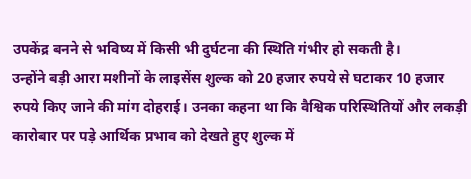उपकेंद्र बनने से भविष्य में किसी भी दुर्घटना की स्थिति गंभीर हो सकती है।
उन्होंने बड़ी आरा मशीनों के लाइसेंस शुल्क को 20 हजार रुपये से घटाकर 10 हजार रुपये किए जाने की मांग दोहराई। उनका कहना था कि वैश्विक परिस्थितियों और लकड़ी कारोबार पर पड़े आर्थिक प्रभाव को देखते हुए शुल्क में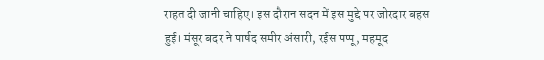राहत दी जानी चाहिए। इस दौरान सदन में इस मुद्दे पर जोरदार बहस हुई। मंसूर बदर ने पार्षद समीर अंसारी, रईस पप्पू, महमूद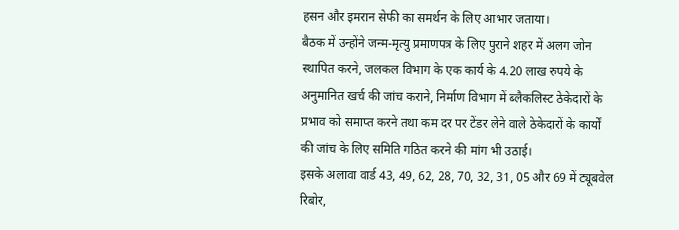हसन और इमरान सेफी का समर्थन के लिए आभार जताया।
बैठक में उन्होंने जन्म-मृत्यु प्रमाणपत्र के लिए पुराने शहर में अलग जोन स्थापित करने, जलकल विभाग के एक कार्य के 4.20 लाख रुपये के अनुमानित खर्च की जांच कराने, निर्माण विभाग में ब्लैकलिस्ट ठेकेदारों के प्रभाव को समाप्त करने तथा कम दर पर टेंडर लेने वाले ठेकेदारों के कार्यों की जांच के लिए समिति गठित करने की मांग भी उठाई।
इसके अलावा वार्ड 43, 49, 62, 28, 70, 32, 31, 05 और 69 में ट्यूबवेल रिबोर,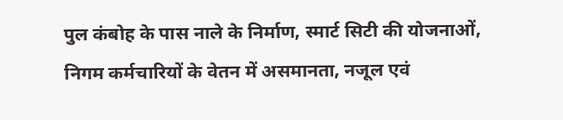पुल कंबोह के पास नाले के निर्माण, स्मार्ट सिटी की योजनाओं, निगम कर्मचारियों के वेतन में असमानता, नजूल एवं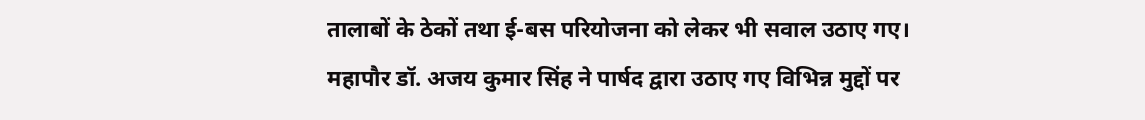तालाबों के ठेकों तथा ई-बस परियोजना को लेकर भी सवाल उठाए गए।
महापौर डॉ. अजय कुमार सिंह ने पार्षद द्वारा उठाए गए विभिन्न मुद्दों पर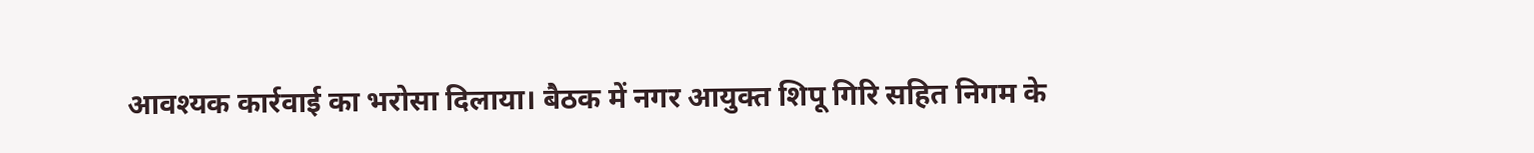आवश्यक कार्रवाई का भरोसा दिलाया। बैठक में नगर आयुक्त शिपू गिरि सहित निगम के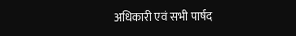अधिकारी एवं सभी पार्षद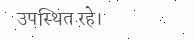उपस्थित रहे।